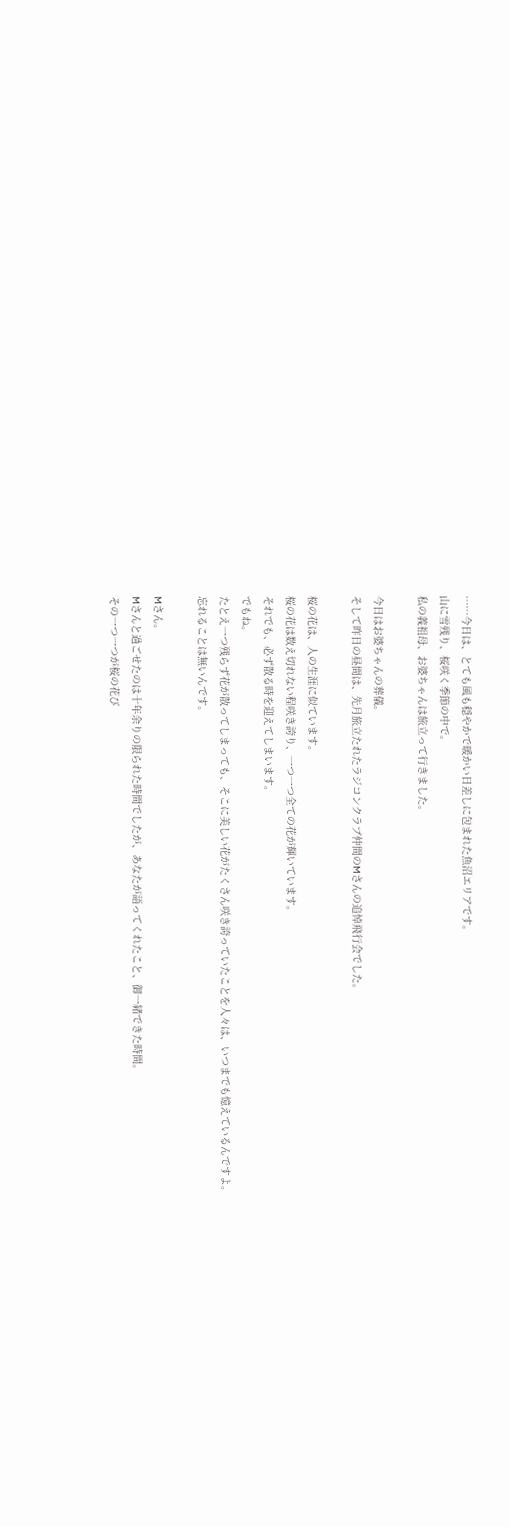……今日は、とても風も穏やかで暖かい日差しに包まれた魚沼エリアです。
山に雪残り、桜咲く季節の中で。
私の義祖母、お婆ちゃんは旅立って行きました。

今日はお婆ちゃんの葬儀。
そして昨日の昼間は、先月旅立たれたラジコンクラブ仲間のMさんの追悼飛行会でした。

桜の花は、人の生涯に似ています。
桜の花は数え切れない程咲き誇り、一つ一つ全ての花が輝いています。
それでも、必ず散る時を迎えてしまいます。
でもね。
たとえ一つ残らず花が散ってしまっても、そこに美しい花がたくさん咲き誇っていたことを人々は、いつまでも憶えているんですよ。
忘れることは無いんです。

Mさん。
Mさんと過ごせたのは十年余りの限られた時間でしたが、あなたが語ってくれたこと、御一緒できた時間。
その一つ一つが桜の花び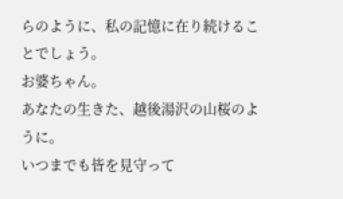らのように、私の記憶に在り続けることでしょう。
お婆ちゃん。
あなたの生きた、越後湯沢の山桜のように。
いつまでも皆を見守って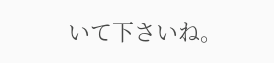いて下さいね。